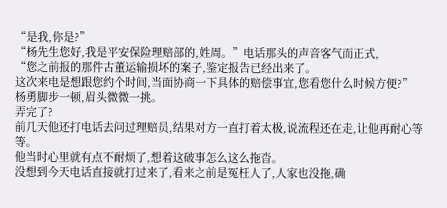“是我,你是?”
“杨先生您好,我是平安保险理赔部的,姓周。”电话那头的声音客气而正式,
“您之前报的那件古董运输损坏的案子,鉴定报告已经出来了。
这次来电是想跟您约个时间,当面协商一下具体的赔偿事宜,您看您什么时候方便?”
杨勇脚步一顿,眉头微微一挑。
弄完了?
前几天他还打电话去问过理赔员,结果对方一直打着太极,说流程还在走,让他再耐心等等。
他当时心里就有点不耐烦了,想着这破事怎么这么拖沓。
没想到今天电话直接就打过来了,看来之前是冤枉人了,人家也没拖,确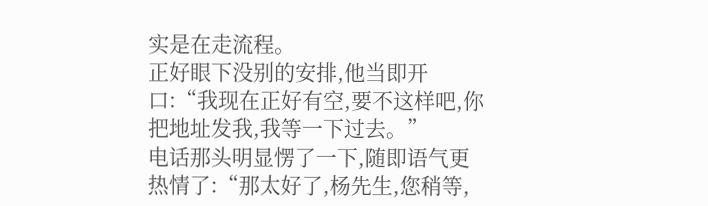实是在走流程。
正好眼下没别的安排,他当即开口:“我现在正好有空,要不这样吧,你把地址发我,我等一下过去。”
电话那头明显愣了一下,随即语气更热情了:“那太好了,杨先生,您稍等,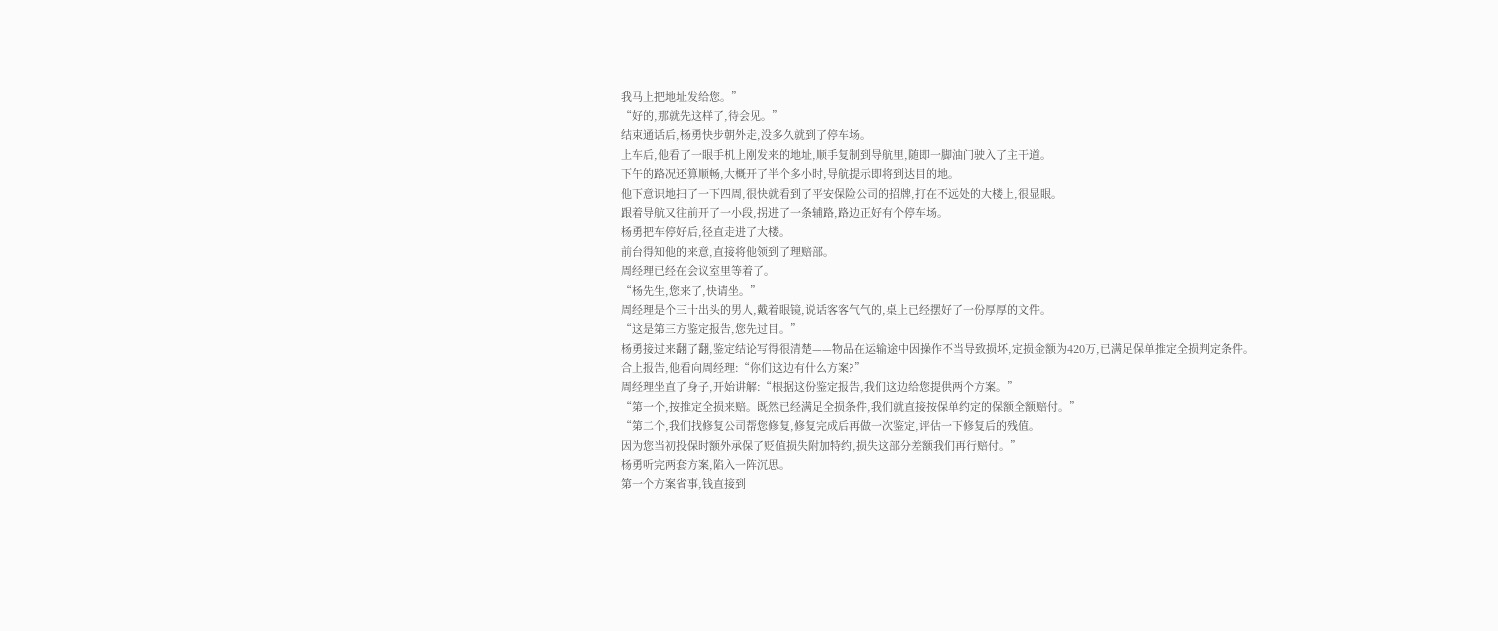我马上把地址发给您。”
“好的,那就先这样了,待会见。”
结束通话后,杨勇快步朝外走,没多久就到了停车场。
上车后,他看了一眼手机上刚发来的地址,顺手复制到导航里,随即一脚油门驶入了主干道。
下午的路况还算顺畅,大概开了半个多小时,导航提示即将到达目的地。
他下意识地扫了一下四周,很快就看到了平安保险公司的招牌,打在不远处的大楼上,很显眼。
跟着导航又往前开了一小段,拐进了一条辅路,路边正好有个停车场。
杨勇把车停好后,径直走进了大楼。
前台得知他的来意,直接将他领到了理赔部。
周经理已经在会议室里等着了。
“杨先生,您来了,快请坐。”
周经理是个三十出头的男人,戴着眼镜,说话客客气气的,桌上已经摆好了一份厚厚的文件。
“这是第三方鉴定报告,您先过目。”
杨勇接过来翻了翻,鉴定结论写得很清楚——物品在运输途中因操作不当导致损坏,定损金额为420万,已满足保单推定全损判定条件。
合上报告,他看向周经理:“你们这边有什么方案?”
周经理坐直了身子,开始讲解:“根据这份鉴定报告,我们这边给您提供两个方案。”
“第一个,按推定全损来赔。既然已经满足全损条件,我们就直接按保单约定的保额全额赔付。”
“第二个,我们找修复公司帮您修复,修复完成后再做一次鉴定,评估一下修复后的残值。
因为您当初投保时额外承保了贬值损失附加特约,损失这部分差额我们再行赔付。”
杨勇听完两套方案,陷入一阵沉思。
第一个方案省事,钱直接到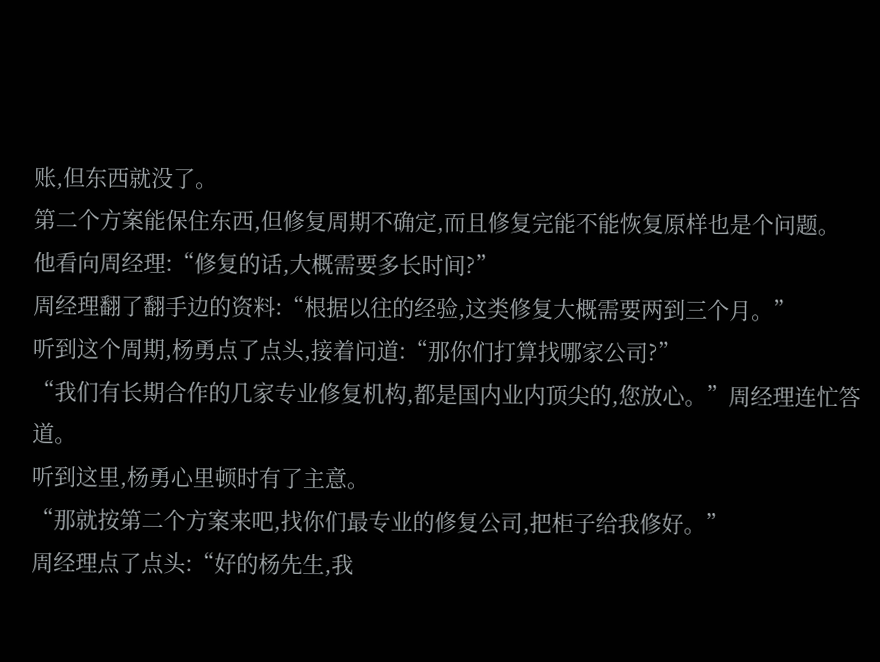账,但东西就没了。
第二个方案能保住东西,但修复周期不确定,而且修复完能不能恢复原样也是个问题。
他看向周经理:“修复的话,大概需要多长时间?”
周经理翻了翻手边的资料:“根据以往的经验,这类修复大概需要两到三个月。”
听到这个周期,杨勇点了点头,接着问道:“那你们打算找哪家公司?”
“我们有长期合作的几家专业修复机构,都是国内业内顶尖的,您放心。”周经理连忙答道。
听到这里,杨勇心里顿时有了主意。
“那就按第二个方案来吧,找你们最专业的修复公司,把柜子给我修好。”
周经理点了点头:“好的杨先生,我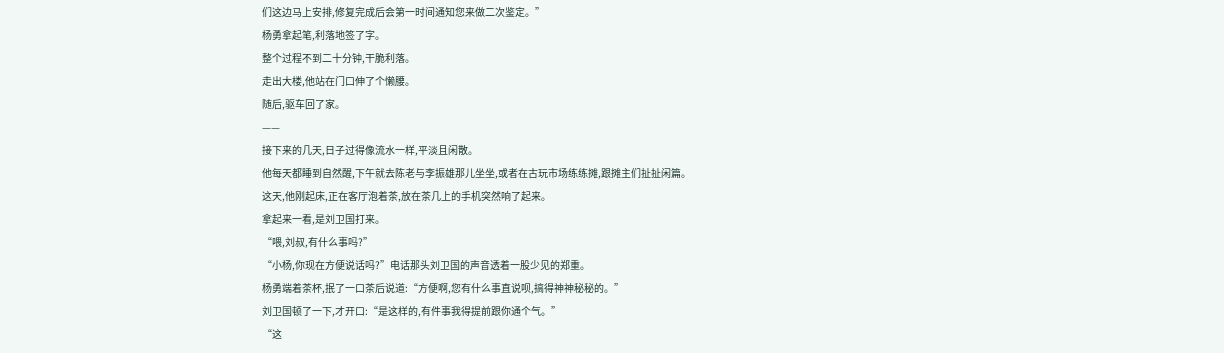们这边马上安排,修复完成后会第一时间通知您来做二次鉴定。”
杨勇拿起笔,利落地签了字。
整个过程不到二十分钟,干脆利落。
走出大楼,他站在门口伸了个懒腰。
随后,驱车回了家。
——
接下来的几天,日子过得像流水一样,平淡且闲散。
他每天都睡到自然醒,下午就去陈老与李振雄那儿坐坐,或者在古玩市场练练摊,跟摊主们扯扯闲篇。
这天,他刚起床,正在客厅泡着茶,放在茶几上的手机突然响了起来。
拿起来一看,是刘卫国打来。
“喂,刘叔,有什么事吗?”
“小杨,你现在方便说话吗?”电话那头刘卫国的声音透着一股少见的郑重。
杨勇端着茶杯,抿了一口茶后说道:“方便啊,您有什么事直说呗,搞得神神秘秘的。”
刘卫国顿了一下,才开口:“是这样的,有件事我得提前跟你通个气。”
“这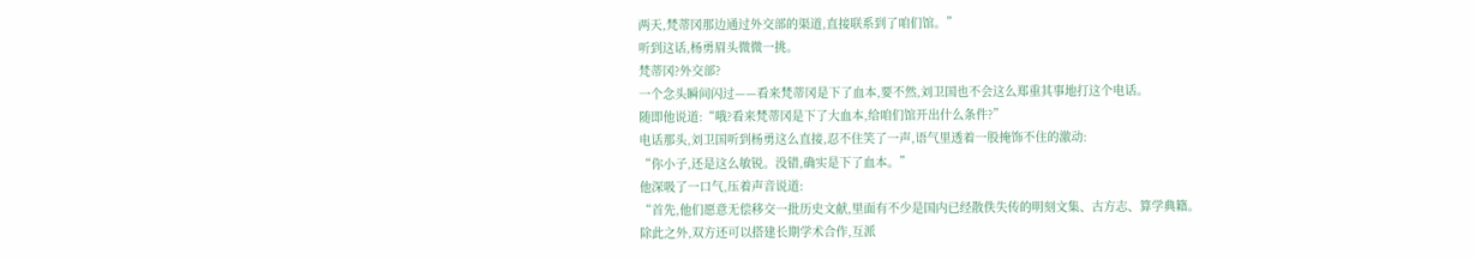两天,梵蒂冈那边通过外交部的渠道,直接联系到了咱们馆。”
听到这话,杨勇眉头微微一挑。
梵蒂冈?外交部?
一个念头瞬间闪过——看来梵蒂冈是下了血本,要不然,刘卫国也不会这么郑重其事地打这个电话。
随即他说道:“哦?看来梵蒂冈是下了大血本,给咱们馆开出什么条件?”
电话那头,刘卫国听到杨勇这么直接,忍不住笑了一声,语气里透着一股掩饰不住的激动:
“你小子,还是这么敏锐。没错,确实是下了血本。”
他深吸了一口气,压着声音说道:
“首先,他们愿意无偿移交一批历史文献,里面有不少是国内已经散佚失传的明刻文集、古方志、算学典籍。
除此之外,双方还可以搭建长期学术合作,互派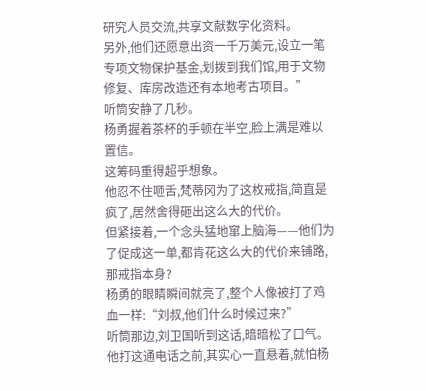研究人员交流,共享文献数字化资料。
另外,他们还愿意出资一千万美元,设立一笔专项文物保护基金,划拨到我们馆,用于文物修复、库房改造还有本地考古项目。”
听筒安静了几秒。
杨勇握着茶杯的手顿在半空,脸上满是难以置信。
这筹码重得超乎想象。
他忍不住咂舌,梵蒂冈为了这枚戒指,简直是疯了,居然舍得砸出这么大的代价。
但紧接着,一个念头猛地窜上脑海——他们为了促成这一单,都肯花这么大的代价来铺路,那戒指本身?
杨勇的眼睛瞬间就亮了,整个人像被打了鸡血一样:“刘叔,他们什么时候过来?”
听筒那边,刘卫国听到这话,暗暗松了口气。
他打这通电话之前,其实心一直悬着,就怕杨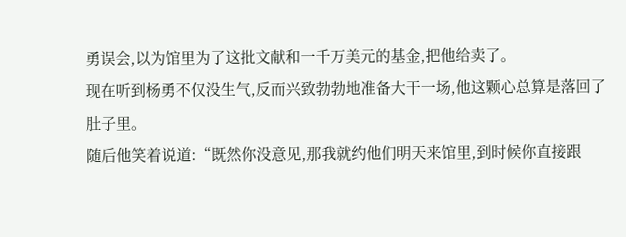勇误会,以为馆里为了这批文献和一千万美元的基金,把他给卖了。
现在听到杨勇不仅没生气,反而兴致勃勃地准备大干一场,他这颗心总算是落回了肚子里。
随后他笑着说道:“既然你没意见,那我就约他们明天来馆里,到时候你直接跟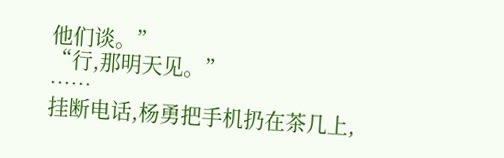他们谈。”
“行,那明天见。”
……
挂断电话,杨勇把手机扔在茶几上,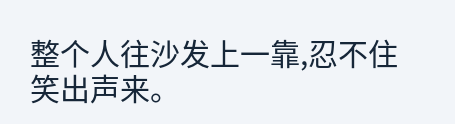整个人往沙发上一靠,忍不住笑出声来。